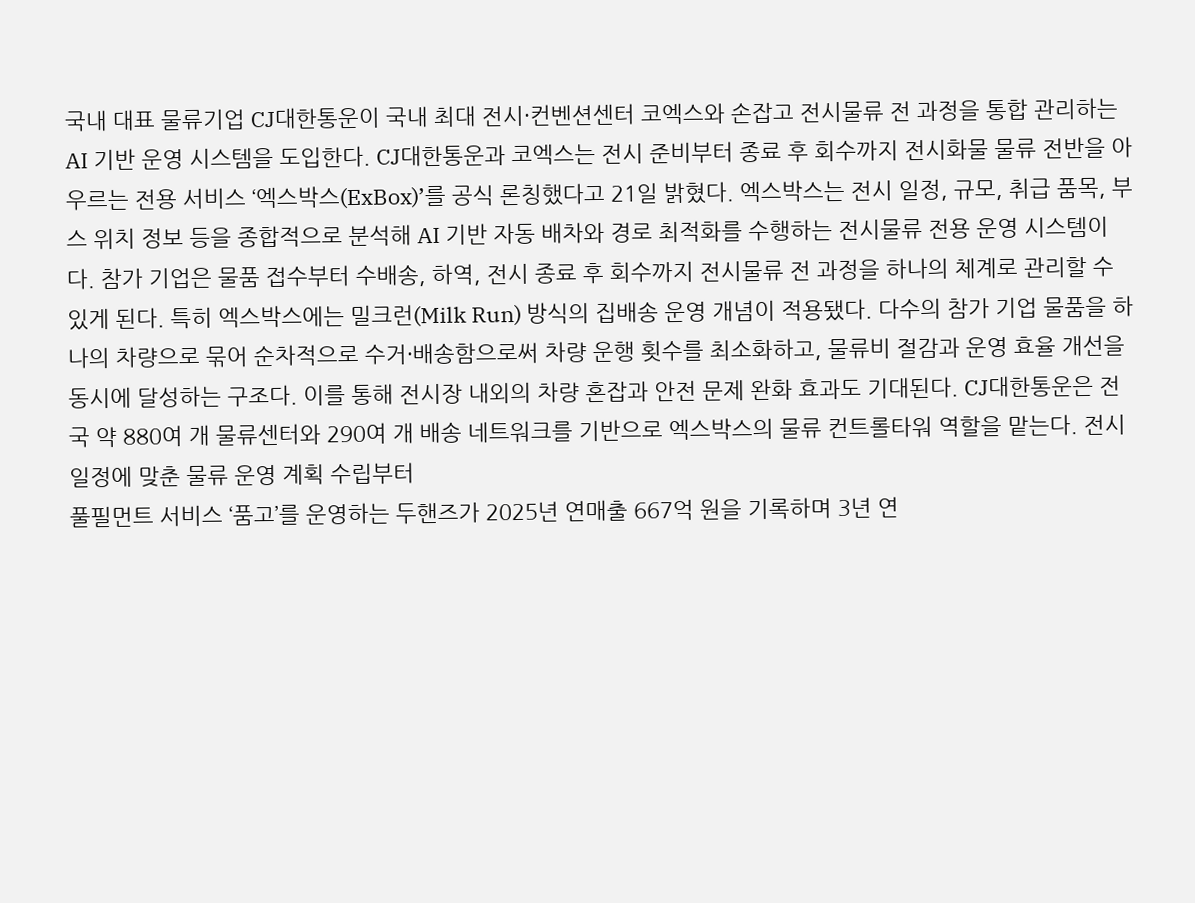국내 대표 물류기업 CJ대한통운이 국내 최대 전시·컨벤션센터 코엑스와 손잡고 전시물류 전 과정을 통합 관리하는 AI 기반 운영 시스템을 도입한다. CJ대한통운과 코엑스는 전시 준비부터 종료 후 회수까지 전시화물 물류 전반을 아우르는 전용 서비스 ‘엑스박스(ExBox)’를 공식 론칭했다고 21일 밝혔다. 엑스박스는 전시 일정, 규모, 취급 품목, 부스 위치 정보 등을 종합적으로 분석해 AI 기반 자동 배차와 경로 최적화를 수행하는 전시물류 전용 운영 시스템이다. 참가 기업은 물품 접수부터 수배송, 하역, 전시 종료 후 회수까지 전시물류 전 과정을 하나의 체계로 관리할 수 있게 된다. 특히 엑스박스에는 밀크런(Milk Run) 방식의 집배송 운영 개념이 적용됐다. 다수의 참가 기업 물품을 하나의 차량으로 묶어 순차적으로 수거·배송함으로써 차량 운행 횟수를 최소화하고, 물류비 절감과 운영 효율 개선을 동시에 달성하는 구조다. 이를 통해 전시장 내외의 차량 혼잡과 안전 문제 완화 효과도 기대된다. CJ대한통운은 전국 약 880여 개 물류센터와 290여 개 배송 네트워크를 기반으로 엑스박스의 물류 컨트롤타워 역할을 맡는다. 전시 일정에 맞춘 물류 운영 계획 수립부터
풀필먼트 서비스 ‘품고’를 운영하는 두핸즈가 2025년 연매출 667억 원을 기록하며 3년 연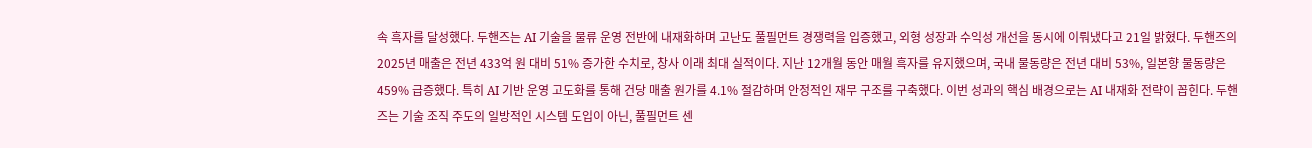속 흑자를 달성했다. 두핸즈는 AI 기술을 물류 운영 전반에 내재화하며 고난도 풀필먼트 경쟁력을 입증했고, 외형 성장과 수익성 개선을 동시에 이뤄냈다고 21일 밝혔다. 두핸즈의 2025년 매출은 전년 433억 원 대비 51% 증가한 수치로, 창사 이래 최대 실적이다. 지난 12개월 동안 매월 흑자를 유지했으며, 국내 물동량은 전년 대비 53%, 일본향 물동량은 459% 급증했다. 특히 AI 기반 운영 고도화를 통해 건당 매출 원가를 4.1% 절감하며 안정적인 재무 구조를 구축했다. 이번 성과의 핵심 배경으로는 AI 내재화 전략이 꼽힌다. 두핸즈는 기술 조직 주도의 일방적인 시스템 도입이 아닌, 풀필먼트 센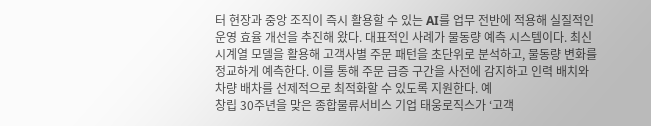터 현장과 중앙 조직이 즉시 활용할 수 있는 AI를 업무 전반에 적용해 실질적인 운영 효율 개선을 추진해 왔다. 대표적인 사례가 물동량 예측 시스템이다. 최신 시계열 모델을 활용해 고객사별 주문 패턴을 초단위로 분석하고, 물동량 변화를 정교하게 예측한다. 이를 통해 주문 급증 구간을 사전에 감지하고 인력 배치와 차량 배차를 선제적으로 최적화할 수 있도록 지원한다. 예
창립 30주년을 맞은 종합물류서비스 기업 태웅로직스가 ‘고객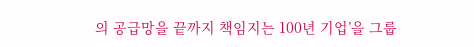의 공급망을 끝까지 책임지는 100년 기업’을 그룹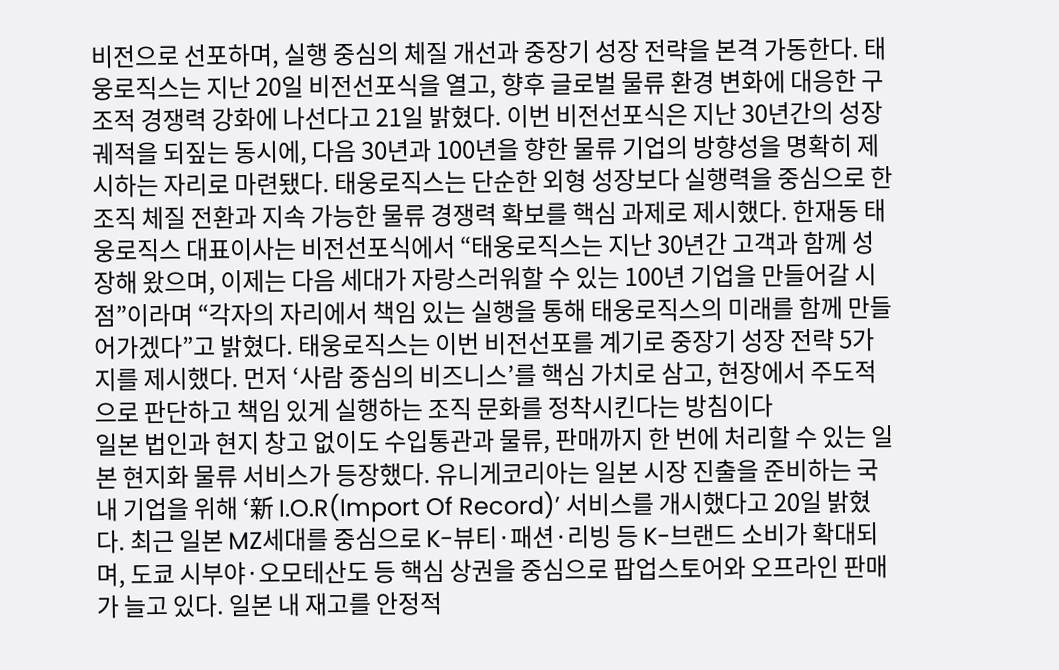비전으로 선포하며, 실행 중심의 체질 개선과 중장기 성장 전략을 본격 가동한다. 태웅로직스는 지난 20일 비전선포식을 열고, 향후 글로벌 물류 환경 변화에 대응한 구조적 경쟁력 강화에 나선다고 21일 밝혔다. 이번 비전선포식은 지난 30년간의 성장 궤적을 되짚는 동시에, 다음 30년과 100년을 향한 물류 기업의 방향성을 명확히 제시하는 자리로 마련됐다. 태웅로직스는 단순한 외형 성장보다 실행력을 중심으로 한 조직 체질 전환과 지속 가능한 물류 경쟁력 확보를 핵심 과제로 제시했다. 한재동 태웅로직스 대표이사는 비전선포식에서 “태웅로직스는 지난 30년간 고객과 함께 성장해 왔으며, 이제는 다음 세대가 자랑스러워할 수 있는 100년 기업을 만들어갈 시점”이라며 “각자의 자리에서 책임 있는 실행을 통해 태웅로직스의 미래를 함께 만들어가겠다”고 밝혔다. 태웅로직스는 이번 비전선포를 계기로 중장기 성장 전략 5가지를 제시했다. 먼저 ‘사람 중심의 비즈니스’를 핵심 가치로 삼고, 현장에서 주도적으로 판단하고 책임 있게 실행하는 조직 문화를 정착시킨다는 방침이다
일본 법인과 현지 창고 없이도 수입통관과 물류, 판매까지 한 번에 처리할 수 있는 일본 현지화 물류 서비스가 등장했다. 유니게코리아는 일본 시장 진출을 준비하는 국내 기업을 위해 ‘新 I.O.R(Import Of Record)’ 서비스를 개시했다고 20일 밝혔다. 최근 일본 MZ세대를 중심으로 K-뷰티·패션·리빙 등 K-브랜드 소비가 확대되며, 도쿄 시부야·오모테산도 등 핵심 상권을 중심으로 팝업스토어와 오프라인 판매가 늘고 있다. 일본 내 재고를 안정적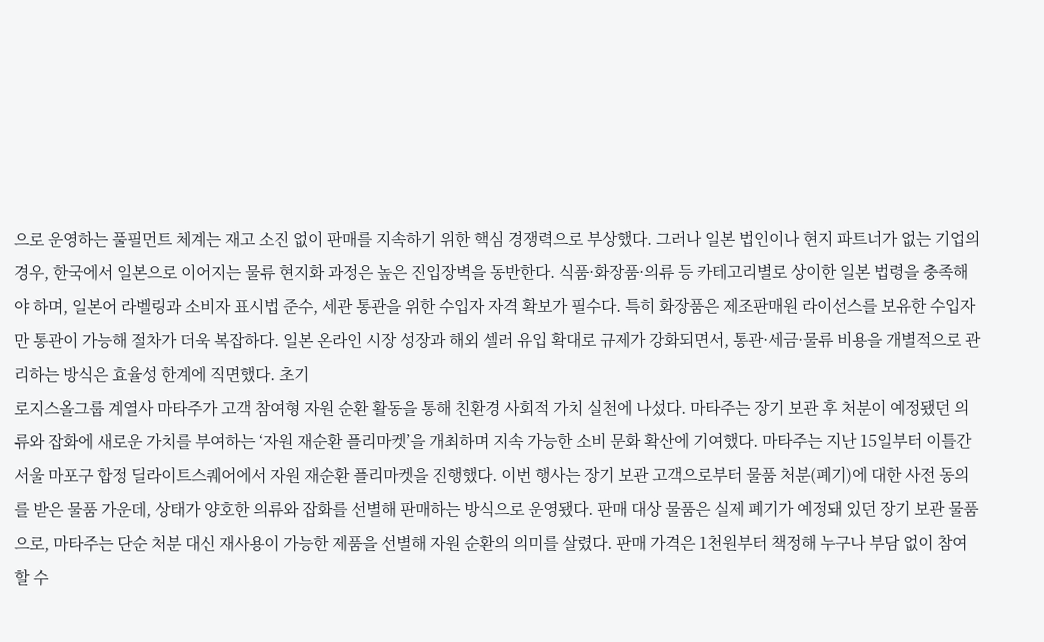으로 운영하는 풀필먼트 체계는 재고 소진 없이 판매를 지속하기 위한 핵심 경쟁력으로 부상했다. 그러나 일본 법인이나 현지 파트너가 없는 기업의 경우, 한국에서 일본으로 이어지는 물류 현지화 과정은 높은 진입장벽을 동반한다. 식품·화장품·의류 등 카테고리별로 상이한 일본 법령을 충족해야 하며, 일본어 라벨링과 소비자 표시법 준수, 세관 통관을 위한 수입자 자격 확보가 필수다. 특히 화장품은 제조판매원 라이선스를 보유한 수입자만 통관이 가능해 절차가 더욱 복잡하다. 일본 온라인 시장 성장과 해외 셀러 유입 확대로 규제가 강화되면서, 통관·세금·물류 비용을 개별적으로 관리하는 방식은 효율성 한계에 직면했다. 초기
로지스올그룹 계열사 마타주가 고객 참여형 자원 순환 활동을 통해 친환경 사회적 가치 실천에 나섰다. 마타주는 장기 보관 후 처분이 예정됐던 의류와 잡화에 새로운 가치를 부여하는 ‘자원 재순환 플리마켓’을 개최하며 지속 가능한 소비 문화 확산에 기여했다. 마타주는 지난 15일부터 이틀간 서울 마포구 합정 딜라이트스퀘어에서 자원 재순환 플리마켓을 진행했다. 이번 행사는 장기 보관 고객으로부터 물품 처분(폐기)에 대한 사전 동의를 받은 물품 가운데, 상태가 양호한 의류와 잡화를 선별해 판매하는 방식으로 운영됐다. 판매 대상 물품은 실제 폐기가 예정돼 있던 장기 보관 물품으로, 마타주는 단순 처분 대신 재사용이 가능한 제품을 선별해 자원 순환의 의미를 살렸다. 판매 가격은 1천원부터 책정해 누구나 부담 없이 참여할 수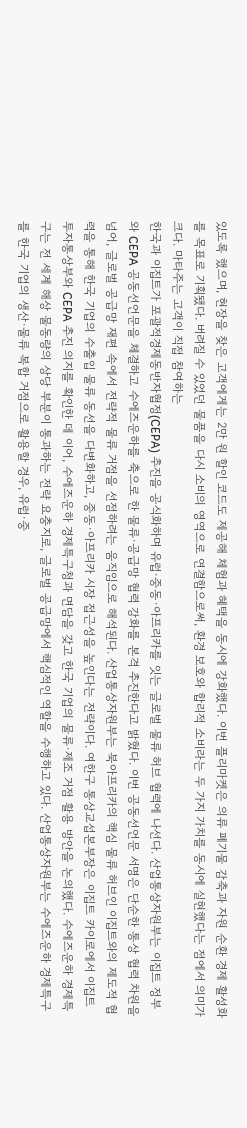있도록 했으며, 현장을 찾은 고객에게는 2만 원 할인 코드도 제공해 체험과 혜택을 동시에 강화했다. 이번 플리마켓은 의류 폐기물 감축과 자원 순환 경제 활성화를 목표로 기획됐다. 버려질 수 있었던 물품을 다시 소비의 영역으로 연결함으로써, 환경 보호와 합리적 소비라는 두 가지 가치를 동시에 실현했다는 점에서 의미가 크다. 마타주는 고객이 직접 참여하는
한국과 이집트가 포괄적경제동반자협정(CEPA) 추진을 공식화하며 유럽·중동·아프리카를 잇는 글로벌 물류 허브 협력에 나선다. 산업통상자원부는 이집트 정부와 CEPA 공동선언문을 체결하고 수에즈운하를 축으로 한 물류·공급망 협력 강화를 본격 추진한다고 밝혔다. 이번 공동선언문 서명은 단순한 통상 협력 차원을 넘어, 글로벌 공급망 재편 속에서 전략적 물류 거점을 선점하려는 움직임으로 해석된다. 산업통상자원부는 북아프리카의 핵심 물류 허브인 이집트와의 제도적 협력을 통해 한국 기업의 수출입 물류 동선을 다변화하고, 중동·아프리카 시장 접근성을 높인다는 전략이다. 여한구 통상교섭본부장은 이집트 카이로에서 이집트 투자통상부와 CEPA 추진 의지를 확인한 데 이어, 수에즈운하 경제특구청과 면담을 갖고 한국 기업의 물류·제조 거점 활용 방안을 논의했다. 수에즈운하 경제특구는 전 세계 해상 물동량의 상당 부분이 통과하는 전략 요충지로, 글로벌 공급망에서 핵심적인 역할을 수행하고 있다. 산업통상자원부는 수에즈운하 경제특구를 한국 기업의 생산·물류 복합 거점으로 활용할 경우, 유럽·중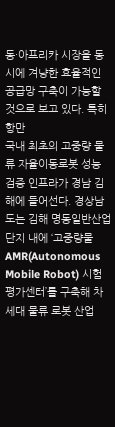동·아프리카 시장을 동시에 겨냥한 효율적인 공급망 구축이 가능할 것으로 보고 있다. 특히 항만
국내 최초의 고중량 물류 자율이동로봇 성능 검증 인프라가 경남 김해에 들어선다. 경상남도는 김해 명동일반산업단지 내에 ‘고중량물 AMR(Autonomous Mobile Robot) 시험평가센터’를 구축해 차세대 물류 로봇 산업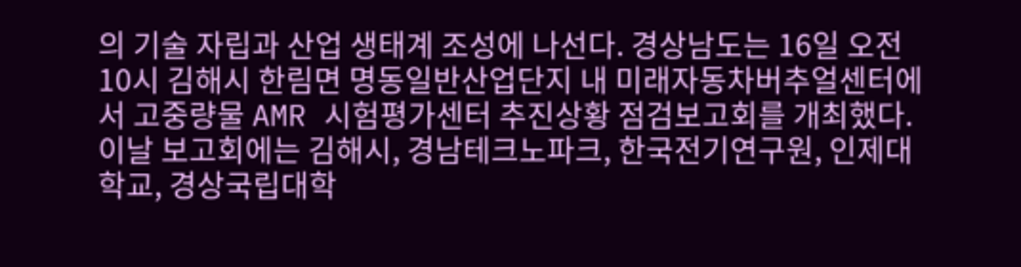의 기술 자립과 산업 생태계 조성에 나선다. 경상남도는 16일 오전 10시 김해시 한림면 명동일반산업단지 내 미래자동차버추얼센터에서 고중량물 AMR 시험평가센터 추진상황 점검보고회를 개최했다. 이날 보고회에는 김해시, 경남테크노파크, 한국전기연구원, 인제대학교, 경상국립대학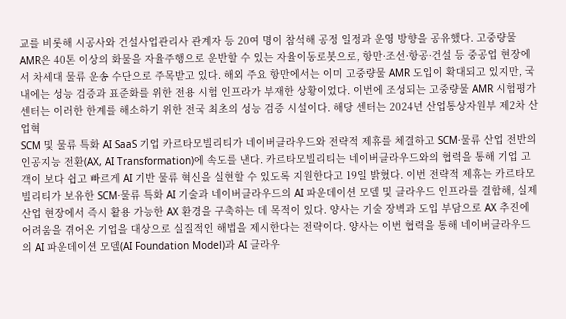교를 비롯해 시공사와 건설사업관리사 관계자 등 20여 명이 참석해 공정 일정과 운영 방향을 공유했다. 고중량물 AMR은 40톤 이상의 화물을 자율주행으로 운반할 수 있는 자율이동로봇으로, 항만·조선·항공·건설 등 중공업 현장에서 차세대 물류 운송 수단으로 주목받고 있다. 해외 주요 항만에서는 이미 고중량물 AMR 도입이 확대되고 있지만, 국내에는 성능 검증과 표준화를 위한 전용 시험 인프라가 부재한 상황이었다. 이번에 조성되는 고중량물 AMR 시험평가센터는 이러한 한계를 해소하기 위한 전국 최초의 성능 검증 시설이다. 해당 센터는 2024년 산업통상자원부 제2차 산업혁
SCM 및 물류 특화 AI SaaS 기업 카르타모빌리티가 네이버클라우드와 전략적 제휴를 체결하고 SCM·물류 산업 전반의 인공지능 전환(AX, AI Transformation)에 속도를 낸다. 카르타모빌리티는 네이버클라우드와의 협력을 통해 기업 고객이 보다 쉽고 빠르게 AI 기반 물류 혁신을 실현할 수 있도록 지원한다고 19일 밝혔다. 이번 전략적 제휴는 카르타모빌리티가 보유한 SCM·물류 특화 AI 기술과 네이버클라우드의 AI 파운데이션 모델 및 클라우드 인프라를 결합해, 실제 산업 현장에서 즉시 활용 가능한 AX 환경을 구축하는 데 목적이 있다. 양사는 기술 장벽과 도입 부담으로 AX 추진에 어려움을 겪어온 기업을 대상으로 실질적인 해법을 제시한다는 전략이다. 양사는 이번 협력을 통해 네이버클라우드의 AI 파운데이션 모델(AI Foundation Model)과 AI 클라우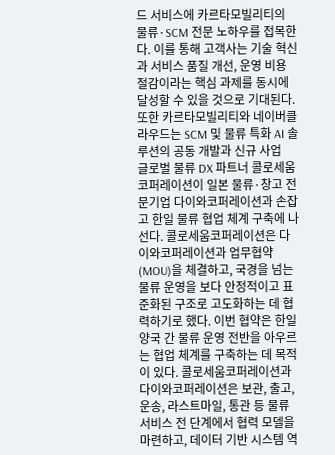드 서비스에 카르타모빌리티의 물류·SCM 전문 노하우를 접목한다. 이를 통해 고객사는 기술 혁신과 서비스 품질 개선, 운영 비용 절감이라는 핵심 과제를 동시에 달성할 수 있을 것으로 기대된다. 또한 카르타모빌리티와 네이버클라우드는 SCM 및 물류 특화 AI 솔루션의 공동 개발과 신규 사업
글로벌 물류 DX 파트너 콜로세움코퍼레이션이 일본 물류·창고 전문기업 다이와코퍼레이션과 손잡고 한일 물류 협업 체계 구축에 나선다. 콜로세움코퍼레이션은 다이와코퍼레이션과 업무협약(MOU)을 체결하고, 국경을 넘는 물류 운영을 보다 안정적이고 표준화된 구조로 고도화하는 데 협력하기로 했다. 이번 협약은 한일 양국 간 물류 운영 전반을 아우르는 협업 체계를 구축하는 데 목적이 있다. 콜로세움코퍼레이션과 다이와코퍼레이션은 보관, 출고, 운송, 라스트마일, 통관 등 물류 서비스 전 단계에서 협력 모델을 마련하고, 데이터 기반 시스템 역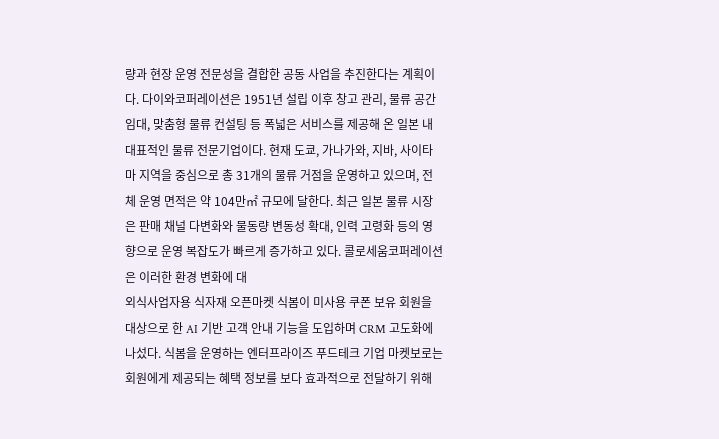량과 현장 운영 전문성을 결합한 공동 사업을 추진한다는 계획이다. 다이와코퍼레이션은 1951년 설립 이후 창고 관리, 물류 공간 임대, 맞춤형 물류 컨설팅 등 폭넓은 서비스를 제공해 온 일본 내 대표적인 물류 전문기업이다. 현재 도쿄, 가나가와, 지바, 사이타마 지역을 중심으로 총 31개의 물류 거점을 운영하고 있으며, 전체 운영 면적은 약 104만㎡ 규모에 달한다. 최근 일본 물류 시장은 판매 채널 다변화와 물동량 변동성 확대, 인력 고령화 등의 영향으로 운영 복잡도가 빠르게 증가하고 있다. 콜로세움코퍼레이션은 이러한 환경 변화에 대
외식사업자용 식자재 오픈마켓 식봄이 미사용 쿠폰 보유 회원을 대상으로 한 AI 기반 고객 안내 기능을 도입하며 CRM 고도화에 나섰다. 식봄을 운영하는 엔터프라이즈 푸드테크 기업 마켓보로는 회원에게 제공되는 혜택 정보를 보다 효과적으로 전달하기 위해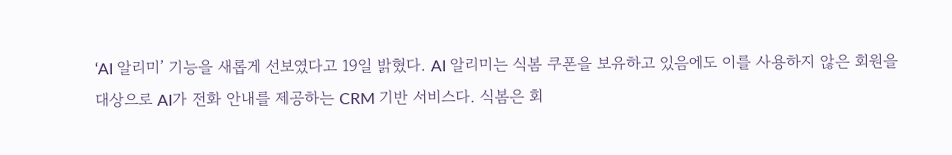‘AI 알리미’ 기능을 새롭게 선보였다고 19일 밝혔다. AI 알리미는 식봄 쿠폰을 보유하고 있음에도 이를 사용하지 않은 회원을 대상으로 AI가 전화 안내를 제공하는 CRM 기반 서비스다. 식봄은 회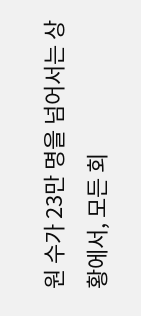원 수가 23만 명을 넘어서는 상황에서, 모든 회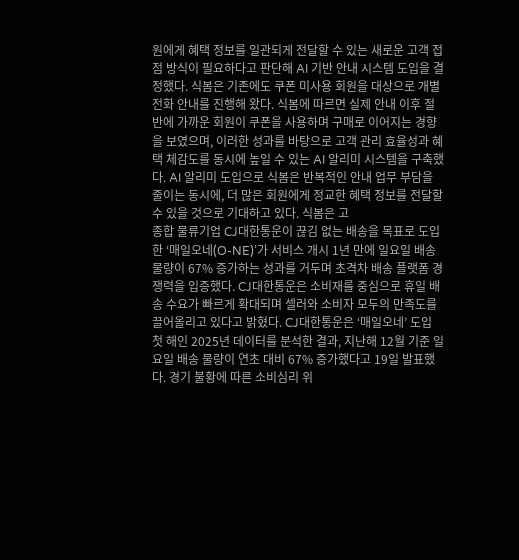원에게 혜택 정보를 일관되게 전달할 수 있는 새로운 고객 접점 방식이 필요하다고 판단해 AI 기반 안내 시스템 도입을 결정했다. 식봄은 기존에도 쿠폰 미사용 회원을 대상으로 개별 전화 안내를 진행해 왔다. 식봄에 따르면 실제 안내 이후 절반에 가까운 회원이 쿠폰을 사용하며 구매로 이어지는 경향을 보였으며, 이러한 성과를 바탕으로 고객 관리 효율성과 혜택 체감도를 동시에 높일 수 있는 AI 알리미 시스템을 구축했다. AI 알리미 도입으로 식봄은 반복적인 안내 업무 부담을 줄이는 동시에, 더 많은 회원에게 정교한 혜택 정보를 전달할 수 있을 것으로 기대하고 있다. 식봄은 고
종합 물류기업 CJ대한통운이 끊김 없는 배송을 목표로 도입한 ‘매일오네(O-NE)’가 서비스 개시 1년 만에 일요일 배송 물량이 67% 증가하는 성과를 거두며 초격차 배송 플랫폼 경쟁력을 입증했다. CJ대한통운은 소비재를 중심으로 휴일 배송 수요가 빠르게 확대되며 셀러와 소비자 모두의 만족도를 끌어올리고 있다고 밝혔다. CJ대한통운은 ‘매일오네’ 도입 첫 해인 2025년 데이터를 분석한 결과, 지난해 12월 기준 일요일 배송 물량이 연초 대비 67% 증가했다고 19일 발표했다. 경기 불황에 따른 소비심리 위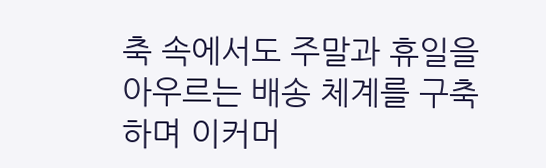축 속에서도 주말과 휴일을 아우르는 배송 체계를 구축하며 이커머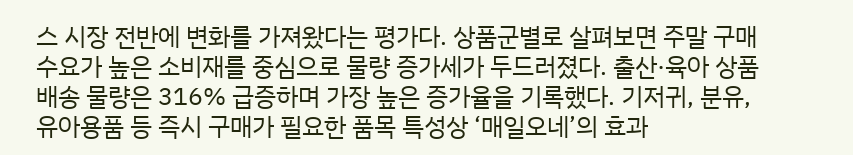스 시장 전반에 변화를 가져왔다는 평가다. 상품군별로 살펴보면 주말 구매 수요가 높은 소비재를 중심으로 물량 증가세가 두드러졌다. 출산·육아 상품 배송 물량은 316% 급증하며 가장 높은 증가율을 기록했다. 기저귀, 분유, 유아용품 등 즉시 구매가 필요한 품목 특성상 ‘매일오네’의 효과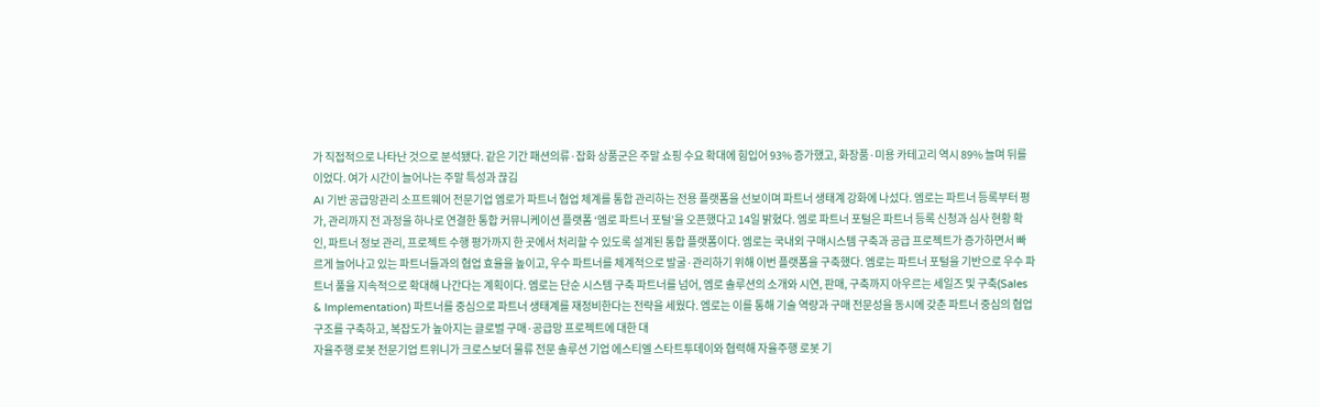가 직접적으로 나타난 것으로 분석됐다. 같은 기간 패션의류·잡화 상품군은 주말 쇼핑 수요 확대에 힘입어 93% 증가했고, 화장품·미용 카테고리 역시 89% 늘며 뒤를 이었다. 여가 시간이 늘어나는 주말 특성과 끊김
AI 기반 공급망관리 소프트웨어 전문기업 엠로가 파트너 협업 체계를 통합 관리하는 전용 플랫폼을 선보이며 파트너 생태계 강화에 나섰다. 엠로는 파트너 등록부터 평가, 관리까지 전 과정을 하나로 연결한 통합 커뮤니케이션 플랫폼 ‘엠로 파트너 포털’을 오픈했다고 14일 밝혔다. 엠로 파트너 포털은 파트너 등록 신청과 심사 현황 확인, 파트너 정보 관리, 프로젝트 수행 평가까지 한 곳에서 처리할 수 있도록 설계된 통합 플랫폼이다. 엠로는 국내외 구매시스템 구축과 공급 프로젝트가 증가하면서 빠르게 늘어나고 있는 파트너들과의 협업 효율을 높이고, 우수 파트너를 체계적으로 발굴·관리하기 위해 이번 플랫폼을 구축했다. 엠로는 파트너 포털을 기반으로 우수 파트너 풀을 지속적으로 확대해 나간다는 계획이다. 엠로는 단순 시스템 구축 파트너를 넘어, 엠로 솔루션의 소개와 시연, 판매, 구축까지 아우르는 세일즈 및 구축(Sales & Implementation) 파트너를 중심으로 파트너 생태계를 재정비한다는 전략을 세웠다. 엠로는 이를 통해 기술 역량과 구매 전문성을 동시에 갖춘 파트너 중심의 협업 구조를 구축하고, 복잡도가 높아지는 글로벌 구매·공급망 프로젝트에 대한 대
자율주행 로봇 전문기업 트위니가 크로스보더 물류 전문 솔루션 기업 에스티엘 스타트투데이와 협력해 자율주행 로봇 기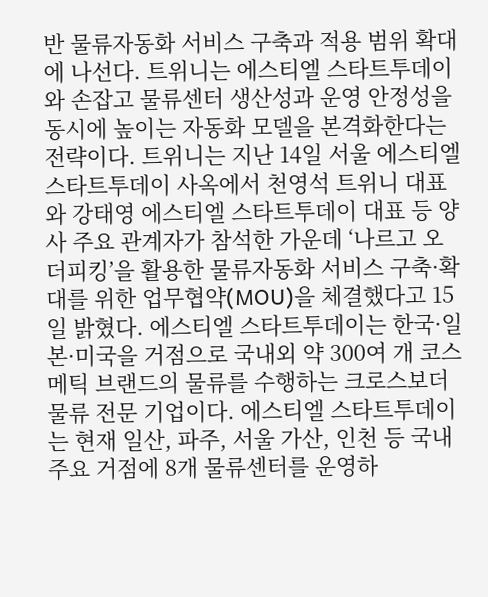반 물류자동화 서비스 구축과 적용 범위 확대에 나선다. 트위니는 에스티엘 스타트투데이와 손잡고 물류센터 생산성과 운영 안정성을 동시에 높이는 자동화 모델을 본격화한다는 전략이다. 트위니는 지난 14일 서울 에스티엘 스타트투데이 사옥에서 천영석 트위니 대표와 강태영 에스티엘 스타트투데이 대표 등 양사 주요 관계자가 참석한 가운데 ‘나르고 오더피킹’을 활용한 물류자동화 서비스 구축·확대를 위한 업무협약(MOU)을 체결했다고 15일 밝혔다. 에스티엘 스타트투데이는 한국·일본·미국을 거점으로 국내외 약 300여 개 코스메틱 브랜드의 물류를 수행하는 크로스보더 물류 전문 기업이다. 에스티엘 스타트투데이는 현재 일산, 파주, 서울 가산, 인천 등 국내 주요 거점에 8개 물류센터를 운영하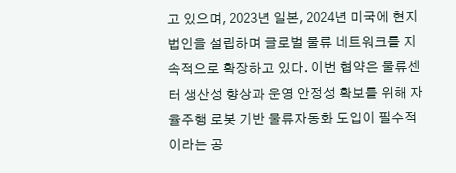고 있으며, 2023년 일본, 2024년 미국에 현지 법인을 설립하며 글로벌 물류 네트워크를 지속적으로 확장하고 있다. 이번 협약은 물류센터 생산성 향상과 운영 안정성 확보를 위해 자율주행 로봇 기반 물류자동화 도입이 필수적이라는 공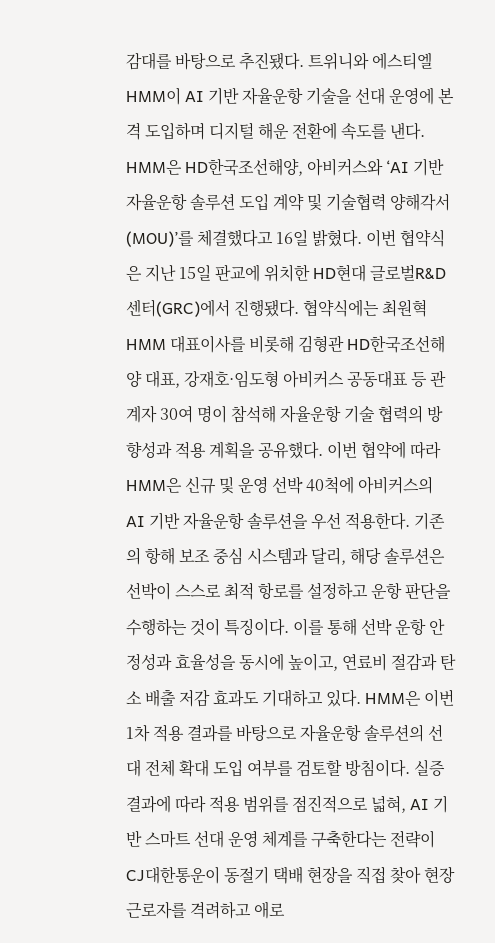감대를 바탕으로 추진됐다. 트위니와 에스티엘
HMM이 AI 기반 자율운항 기술을 선대 운영에 본격 도입하며 디지털 해운 전환에 속도를 낸다. HMM은 HD한국조선해양, 아비커스와 ‘AI 기반 자율운항 솔루션 도입 계약 및 기술협력 양해각서(MOU)’를 체결했다고 16일 밝혔다. 이번 협약식은 지난 15일 판교에 위치한 HD현대 글로벌R&D센터(GRC)에서 진행됐다. 협약식에는 최원혁 HMM 대표이사를 비롯해 김형관 HD한국조선해양 대표, 강재호·임도형 아비커스 공동대표 등 관계자 30여 명이 참석해 자율운항 기술 협력의 방향성과 적용 계획을 공유했다. 이번 협약에 따라 HMM은 신규 및 운영 선박 40척에 아비커스의 AI 기반 자율운항 솔루션을 우선 적용한다. 기존의 항해 보조 중심 시스템과 달리, 해당 솔루션은 선박이 스스로 최적 항로를 설정하고 운항 판단을 수행하는 것이 특징이다. 이를 통해 선박 운항 안정성과 효율성을 동시에 높이고, 연료비 절감과 탄소 배출 저감 효과도 기대하고 있다. HMM은 이번 1차 적용 결과를 바탕으로 자율운항 솔루션의 선대 전체 확대 도입 여부를 검토할 방침이다. 실증 결과에 따라 적용 범위를 점진적으로 넓혀, AI 기반 스마트 선대 운영 체계를 구축한다는 전략이
CJ대한통운이 동절기 택배 현장을 직접 찾아 현장 근로자를 격려하고 애로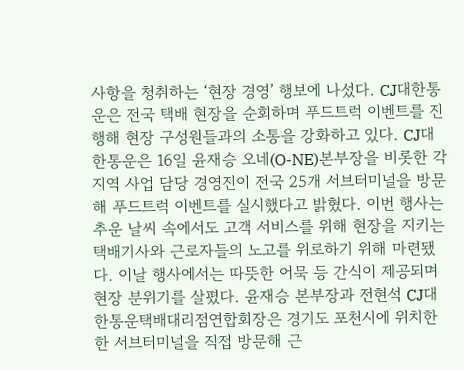사항을 청취하는 ‘현장 경영’ 행보에 나섰다. CJ대한통운은 전국 택배 현장을 순회하며 푸드트럭 이벤트를 진행해 현장 구성원들과의 소통을 강화하고 있다. CJ대한통운은 16일 윤재승 오네(O-NE)본부장을 비롯한 각 지역 사업 담당 경영진이 전국 25개 서브터미널을 방문해 푸드트럭 이벤트를 실시했다고 밝혔다. 이번 행사는 추운 날씨 속에서도 고객 서비스를 위해 현장을 지키는 택배기사와 근로자들의 노고를 위로하기 위해 마련됐다. 이날 행사에서는 따뜻한 어묵 등 간식이 제공되며 현장 분위기를 살폈다. 윤재승 본부장과 전현석 CJ대한통운택배대리점연합회장은 경기도 포천시에 위치한 한 서브터미널을 직접 방문해 근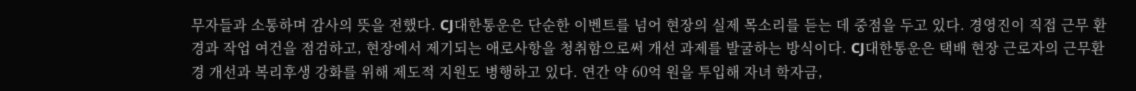무자들과 소통하며 감사의 뜻을 전했다. CJ대한통운은 단순한 이벤트를 넘어 현장의 실제 목소리를 듣는 데 중점을 두고 있다. 경영진이 직접 근무 환경과 작업 여건을 점검하고, 현장에서 제기되는 애로사항을 청취함으로써 개선 과제를 발굴하는 방식이다. CJ대한통운은 택배 현장 근로자의 근무환경 개선과 복리후생 강화를 위해 제도적 지원도 병행하고 있다. 연간 약 60억 원을 투입해 자녀 학자금,